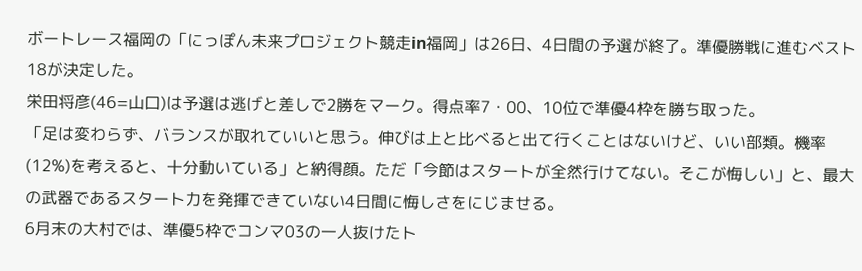ボートレース福岡の「にっぽん未来プロジェクト競走in福岡」は26日、4日間の予選が終了。準優勝戦に進むベスト18が決定した。
栄田将彦(46=山口)は予選は逃げと差しで2勝をマーク。得点率7・00、10位で準優4枠を勝ち取った。
「足は変わらず、バランスが取れていいと思う。伸びは上と比べると出て行くことはないけど、いい部類。機率(12%)を考えると、十分動いている」と納得顔。ただ「今節はスタートが全然行けてない。そこが悔しい」と、最大の武器であるスタート力を発揮できていない4日間に悔しさをにじませる。
6月末の大村では、準優5枠でコンマ03の一人抜けたト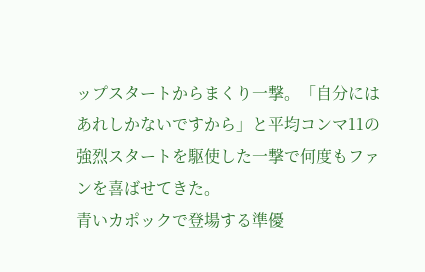ップスタートからまくり一撃。「自分にはあれしかないですから」と平均コンマ11の強烈スタートを駆使した一撃で何度もファンを喜ばせてきた。
青いカポックで登場する準優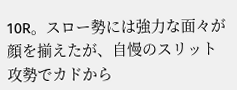10R。スロー勢には強力な面々が顔を揃えたが、自慢のスリット攻勢でカドから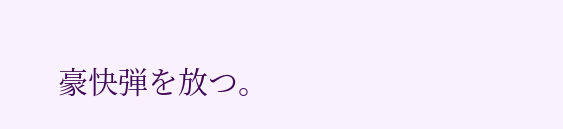豪快弾を放つ。